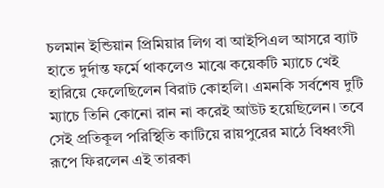চলমান ইন্ডিয়ান প্রিমিয়ার লিগ বা আইপিএল আসরে ব্যাট হাতে দুর্দান্ত ফর্মে থাকলেও মাঝে কয়েকটি ম্যাচে খেই হারিয়ে ফেলেছিলেন বিরাট কোহলি। এমনকি সর্বশেষ দুটি ম্যাচে তিনি কোনো রান না করেই আউট হয়েছিলেন। তবে সেই প্রতিকূল পরিস্থিতি কাটিয়ে রায়পুরের মাঠে বিধ্বংসী রূপে ফিরলেন এই তারকা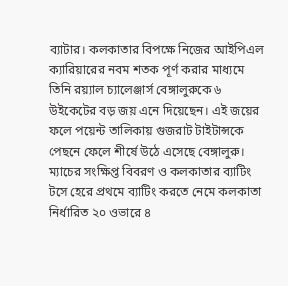ব্যাটার। কলকাতার বিপক্ষে নিজের আইপিএল ক্যারিয়ারের নবম শতক পূর্ণ করার মাধ্যমে তিনি রয়্যাল চ্যালেঞ্জার্স বেঙ্গালুরুকে ৬ উইকেটের বড় জয় এনে দিয়েছেন। এই জয়ের ফলে পয়েন্ট তালিকায় গুজরাট টাইটান্সকে পেছনে ফেলে শীর্ষে উঠে এসেছে বেঙ্গালুরু।
ম্যাচের সংক্ষিপ্ত বিবরণ ও কলকাতার ব্যাটিং
টসে হেরে প্রথমে ব্যাটিং করতে নেমে কলকাতা নির্ধারিত ২০ ওভারে ৪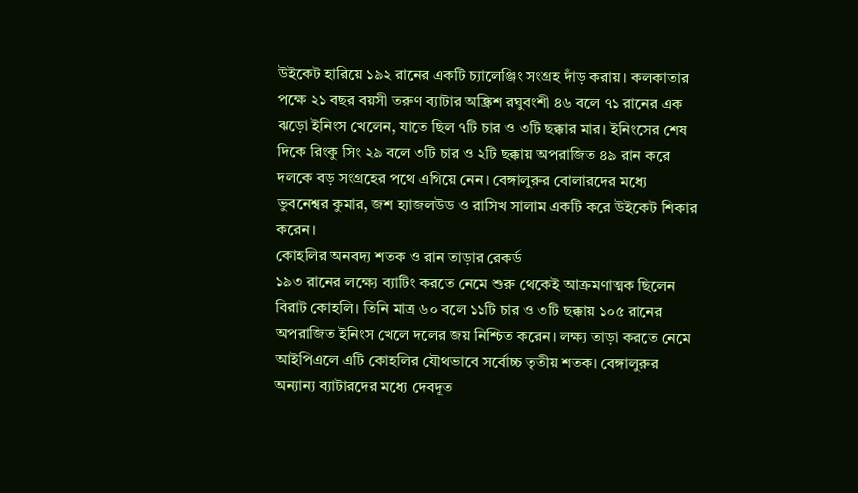উইকেট হারিয়ে ১৯২ রানের একটি চ্যালেঞ্জিং সংগ্রহ দাঁড় করায়। কলকাতার পক্ষে ২১ বছর বয়সী তরুণ ব্যাটার অঙ্ক্রিশ রঘুবংশী ৪৬ বলে ৭১ রানের এক ঝড়ো ইনিংস খেলেন, যাতে ছিল ৭টি চার ও ৩টি ছক্কার মার। ইনিংসের শেষ দিকে রিংকু সিং ২৯ বলে ৩টি চার ও ২টি ছক্কায় অপরাজিত ৪৯ রান করে দলকে বড় সংগ্রহের পথে এগিয়ে নেন। বেঙ্গালুরুর বোলারদের মধ্যে ভুবনেশ্বর কুমার, জশ হ্যাজলউড ও রাসিখ সালাম একটি করে উইকেট শিকার করেন।
কোহলির অনবদ্য শতক ও রান তাড়ার রেকর্ড
১৯৩ রানের লক্ষ্যে ব্যাটিং করতে নেমে শুরু থেকেই আক্রমণাত্মক ছিলেন বিরাট কোহলি। তিনি মাত্র ৬০ বলে ১১টি চার ও ৩টি ছক্কায় ১০৫ রানের অপরাজিত ইনিংস খেলে দলের জয় নিশ্চিত করেন। লক্ষ্য তাড়া করতে নেমে আইপিএলে এটি কোহলির যৌথভাবে সর্বোচ্চ তৃতীয় শতক। বেঙ্গালুরুর অন্যান্য ব্যাটারদের মধ্যে দেবদূত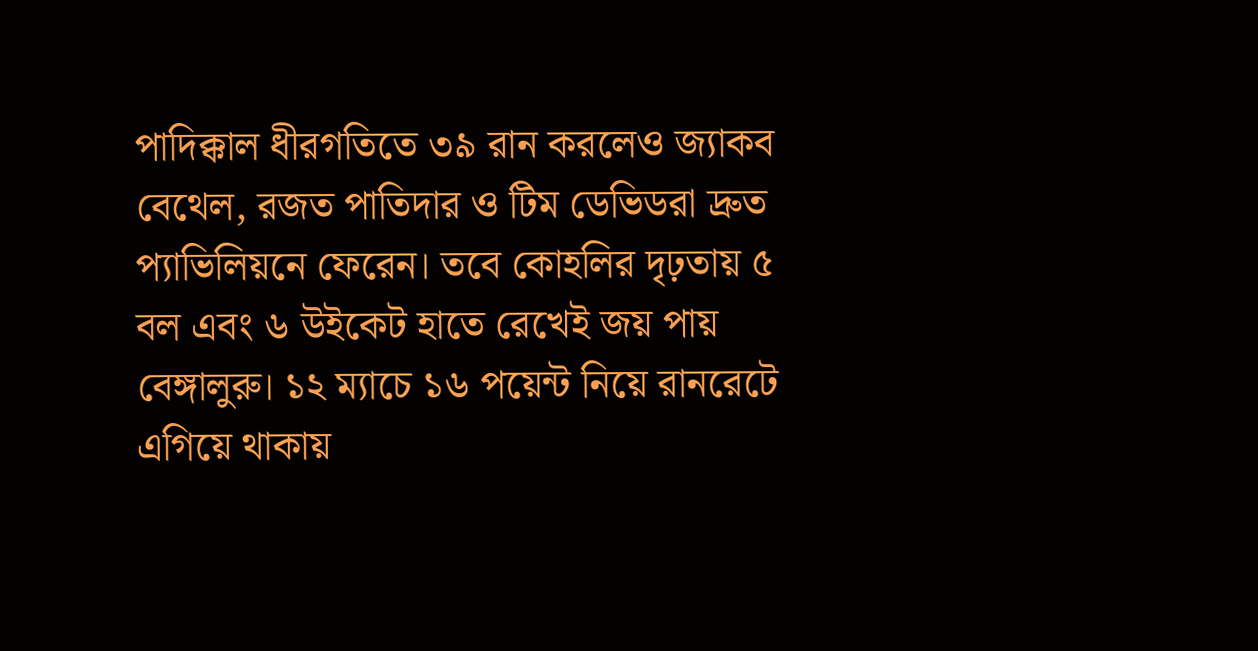পাদিক্কাল ধীরগতিতে ৩৯ রান করলেও জ্যাকব বেথেল, রজত পাতিদার ও টিম ডেভিডরা দ্রুত প্যাভিলিয়নে ফেরেন। তবে কোহলির দৃঢ়তায় ৫ বল এবং ৬ উইকেট হাতে রেখেই জয় পায় বেঙ্গালুরু। ১২ ম্যাচে ১৬ পয়েন্ট নিয়ে রানরেটে এগিয়ে থাকায়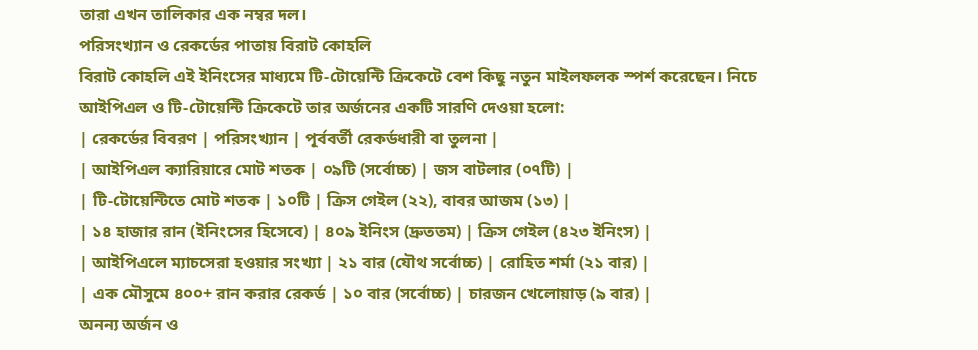তারা এখন তালিকার এক নম্বর দল।
পরিসংখ্যান ও রেকর্ডের পাতায় বিরাট কোহলি
বিরাট কোহলি এই ইনিংসের মাধ্যমে টি-টোয়েন্টি ক্রিকেটে বেশ কিছু নতুন মাইলফলক স্পর্শ করেছেন। নিচে আইপিএল ও টি-টোয়েন্টি ক্রিকেটে তার অর্জনের একটি সারণি দেওয়া হলো:
| রেকর্ডের বিবরণ | পরিসংখ্যান | পূর্ববর্তী রেকর্ডধারী বা তুলনা |
| আইপিএল ক্যারিয়ারে মোট শতক | ০৯টি (সর্বোচ্চ) | জস বাটলার (০৭টি) |
| টি-টোয়েন্টিতে মোট শতক | ১০টি | ক্রিস গেইল (২২), বাবর আজম (১৩) |
| ১৪ হাজার রান (ইনিংসের হিসেবে) | ৪০৯ ইনিংস (দ্রুততম) | ক্রিস গেইল (৪২৩ ইনিংস) |
| আইপিএলে ম্যাচসেরা হওয়ার সংখ্যা | ২১ বার (যৌথ সর্বোচ্চ) | রোহিত শর্মা (২১ বার) |
| এক মৌসুমে ৪০০+ রান করার রেকর্ড | ১০ বার (সর্বোচ্চ) | চারজন খেলোয়াড় (৯ বার) |
অনন্য অর্জন ও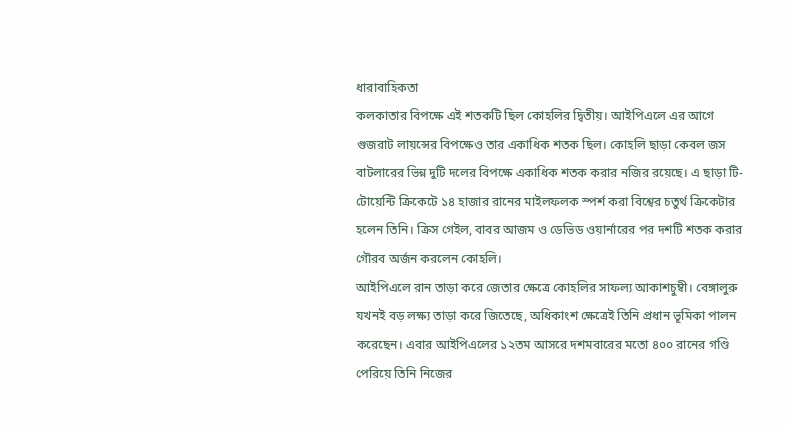ধারাবাহিকতা
কলকাতার বিপক্ষে এই শতকটি ছিল কোহলির দ্বিতীয়। আইপিএলে এর আগে গুজরাট লায়ন্সের বিপক্ষেও তার একাধিক শতক ছিল। কোহলি ছাড়া কেবল জস বাটলারের ভিন্ন দুটি দলের বিপক্ষে একাধিক শতক করার নজির রয়েছে। এ ছাড়া টি-টোয়েন্টি ক্রিকেটে ১৪ হাজার রানের মাইলফলক স্পর্শ করা বিশ্বের চতুর্থ ক্রিকেটার হলেন তিনি। ক্রিস গেইল, বাবর আজম ও ডেভিড ওয়ার্নারের পর দশটি শতক করার গৌরব অর্জন করলেন কোহলি।
আইপিএলে রান তাড়া করে জেতার ক্ষেত্রে কোহলির সাফল্য আকাশচুম্বী। বেঙ্গালুরু যখনই বড় লক্ষ্য তাড়া করে জিতেছে, অধিকাংশ ক্ষেত্রেই তিনি প্রধান ভূমিকা পালন করেছেন। এবার আইপিএলের ১২তম আসরে দশমবারের মতো ৪০০ রানের গণ্ডি পেরিয়ে তিনি নিজের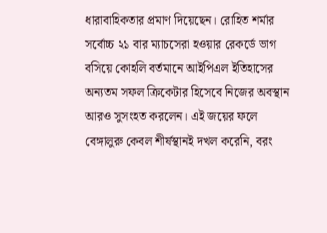ধারাবাহিকতার প্রমাণ দিয়েছেন। রোহিত শর্মার সর্বোচ্চ ২১ বার ম্যাচসেরা হওয়ার রেকর্ডে ভাগ বসিয়ে কোহলি বর্তমানে আইপিএল ইতিহাসের অন্যতম সফল ক্রিকেটার হিসেবে নিজের অবস্থান আরও সুসংহত করলেন। এই জয়ের ফলে বেঙ্গালুরু কেবল শীর্ষস্থানই দখল করেনি, বরং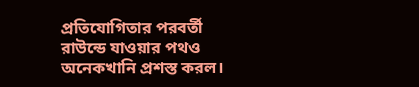প্রতিযোগিতার পরবর্তী রাউন্ডে যাওয়ার পথও অনেকখানি প্রশস্ত করল।